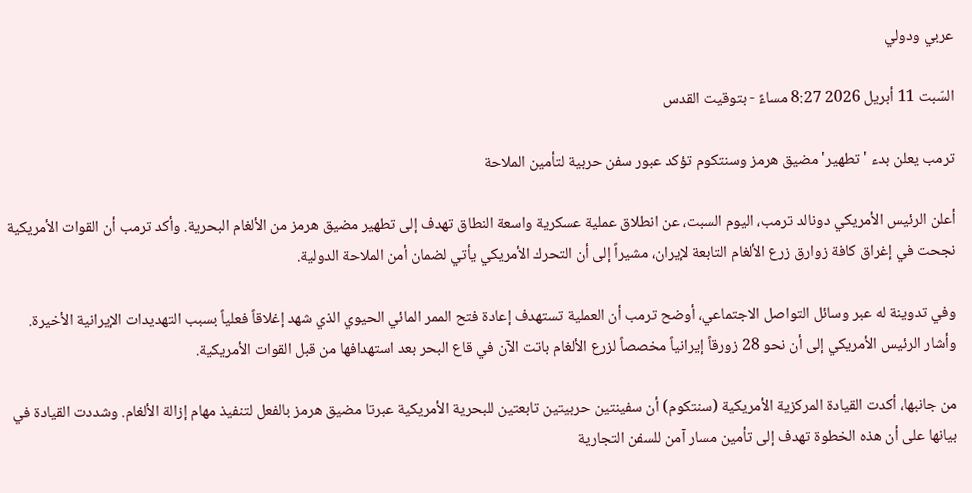عربي ودولي

السّبت 11 أبريل 2026 8:27 مساءً - بتوقيت القدس

ترمب يعلن بدء 'تطهير' مضيق هرمز وسنتكوم تؤكد عبور سفن حربية لتأمين الملاحة

أعلن الرئيس الأمريكي دونالد ترمب، اليوم السبت، عن انطلاق عملية عسكرية واسعة النطاق تهدف إلى تطهير مضيق هرمز من الألغام البحرية. وأكد ترمب أن القوات الأمريكية نجحت في إغراق كافة زوارق زرع الألغام التابعة لإيران، مشيراً إلى أن التحرك الأمريكي يأتي لضمان أمن الملاحة الدولية.

وفي تدوينة له عبر وسائل التواصل الاجتماعي، أوضح ترمب أن العملية تستهدف إعادة فتح الممر المائي الحيوي الذي شهد إغلاقاً فعلياً بسبب التهديدات الإيرانية الأخيرة. وأشار الرئيس الأمريكي إلى أن نحو 28 زورقاً إيرانياً مخصصاً لزرع الألغام باتت الآن في قاع البحر بعد استهدافها من قبل القوات الأمريكية.

من جانبها، أكدت القيادة المركزية الأمريكية (سنتكوم) أن سفينتين حربيتين تابعتين للبحرية الأمريكية عبرتا مضيق هرمز بالفعل لتنفيذ مهام إزالة الألغام. وشددت القيادة في بيانها على أن هذه الخطوة تهدف إلى تأمين مسار آمن للسفن التجارية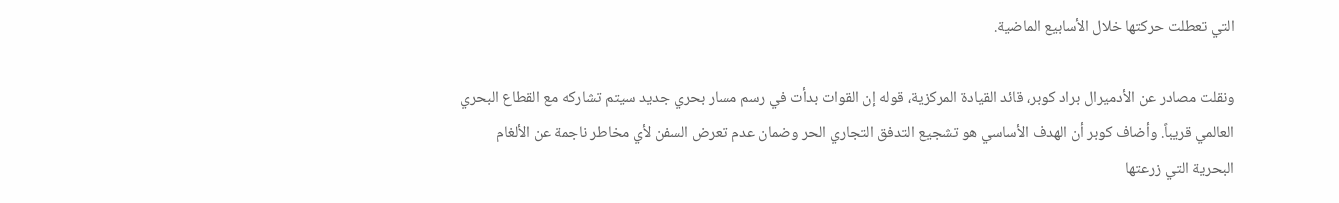التي تعطلت حركتها خلال الأسابيع الماضية.

ونقلت مصادر عن الأدميرال براد كوبر، قائد القيادة المركزية، قوله إن القوات بدأت في رسم مسار بحري جديد سيتم تشاركه مع القطاع البحري العالمي قريباً. وأضاف كوبر أن الهدف الأساسي هو تشجيع التدفق التجاري الحر وضمان عدم تعرض السفن لأي مخاطر ناجمة عن الألغام البحرية التي زرعتها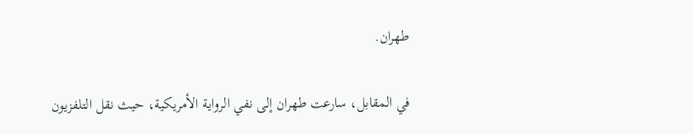طهران.

في المقابل، سارعت طهران إلى نفي الرواية الأمريكية، حيث نقل التلفزيون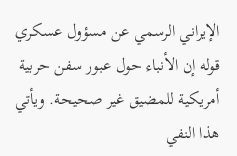الإيراني الرسمي عن مسؤول عسكري قوله إن الأنباء حول عبور سفن حربية أمريكية للمضيق غير صحيحة. ويأتي هذا النفي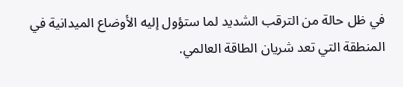في ظل حالة من الترقب الشديد لما ستؤول إليه الأوضاع الميدانية في المنطقة التي تعد شريان الطاقة العالمي.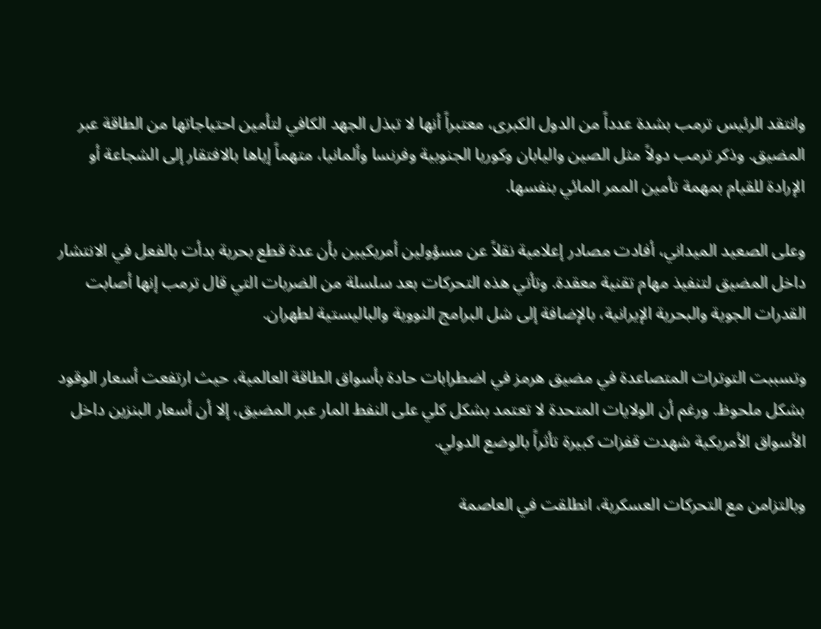وانتقد الرئيس ترمب بشدة عدداً من الدول الكبرى، معتبراً أنها لا تبذل الجهد الكافي لتأمين احتياجاتها من الطاقة عبر المضيق. وذكر ترمب دولاً مثل الصين واليابان وكوريا الجنوبية وفرنسا وألمانيا، متهماً إياها بالافتقار إلى الشجاعة أو الإرادة للقيام بمهمة تأمين الممر المائي بنفسها.

وعلى الصعيد الميداني، أفادت مصادر إعلامية نقلاً عن مسؤولين أمريكيين بأن عدة قطع بحرية بدأت بالفعل في الانتشار داخل المضيق لتنفيذ مهام تقنية معقدة. وتأتي هذه التحركات بعد سلسلة من الضربات التي قال ترمب إنها أصابت القدرات الجوية والبحرية الإيرانية، بالإضافة إلى شل البرامج النووية والباليستية لطهران.

وتسببت التوترات المتصاعدة في مضيق هرمز في اضطرابات حادة بأسواق الطاقة العالمية، حيث ارتفعت أسعار الوقود بشكل ملحوظ. ورغم أن الولايات المتحدة لا تعتمد بشكل كلي على النفط المار عبر المضيق، إلا أن أسعار البنزين داخل الأسواق الأمريكية شهدت قفزات كبيرة تأثراً بالوضع الدولي.

وبالتزامن مع التحركات العسكرية، انطلقت في العاصمة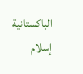الباكستانية إسلام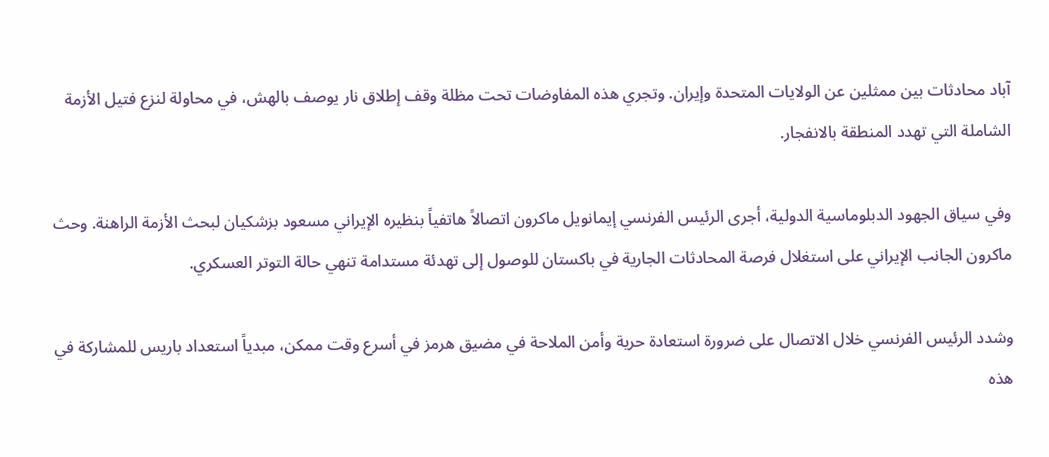آباد محادثات بين ممثلين عن الولايات المتحدة وإيران. وتجري هذه المفاوضات تحت مظلة وقف إطلاق نار يوصف بالهش، في محاولة لنزع فتيل الأزمة الشاملة التي تهدد المنطقة بالانفجار.

وفي سياق الجهود الدبلوماسية الدولية، أجرى الرئيس الفرنسي إيمانويل ماكرون اتصالاً هاتفياً بنظيره الإيراني مسعود بزشكيان لبحث الأزمة الراهنة. وحث ماكرون الجانب الإيراني على استغلال فرصة المحادثات الجارية في باكستان للوصول إلى تهدئة مستدامة تنهي حالة التوتر العسكري.

وشدد الرئيس الفرنسي خلال الاتصال على ضرورة استعادة حرية وأمن الملاحة في مضيق هرمز في أسرع وقت ممكن، مبدياً استعداد باريس للمشاركة في هذه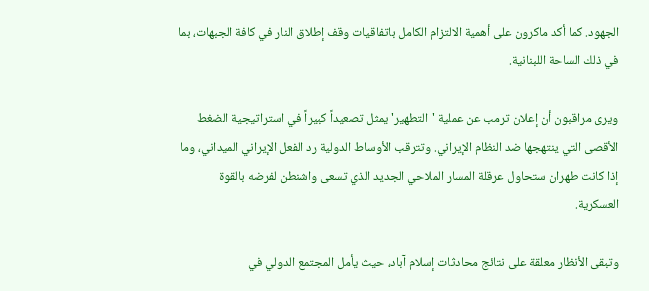الجهود. كما أكد ماكرون على أهمية الالتزام الكامل باتفاقيات وقف إطلاق النار في كافة الجبهات، بما في ذلك الساحة اللبنانية.

ويرى مراقبون أن إعلان ترمب عن عملية 'التطهير' يمثل تصعيداً كبيراً في استراتيجية الضغط الأقصى التي ينتهجها ضد النظام الإيراني. وتترقب الأوساط الدولية رد الفعل الإيراني الميداني، وما إذا كانت طهران ستحاول عرقلة المسار الملاحي الجديد الذي تسعى واشنطن لفرضه بالقوة العسكرية.

وتبقى الأنظار معلقة على نتائج محادثات إسلام آباد، حيث يأمل المجتمع الدولي في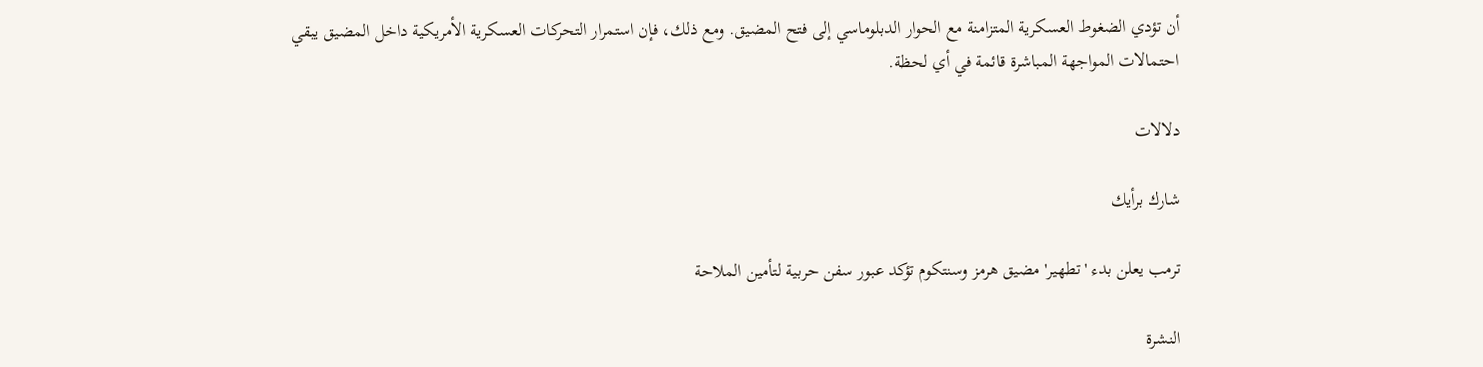أن تؤدي الضغوط العسكرية المتزامنة مع الحوار الدبلوماسي إلى فتح المضيق. ومع ذلك، فإن استمرار التحركات العسكرية الأمريكية داخل المضيق يبقي احتمالات المواجهة المباشرة قائمة في أي لحظة.

دلالات

شارك برأيك

ترمب يعلن بدء 'تطهير' مضيق هرمز وسنتكوم تؤكد عبور سفن حربية لتأمين الملاحة

النشرة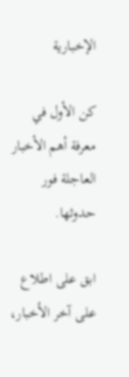الإخبارية

كن الأول في معرفة أهم الأخبار العاجلة فور حدوثها.

ابق على اطلاع على آخر الأخبار،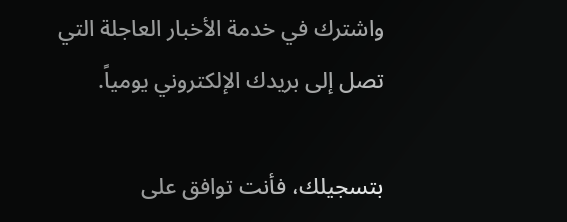واشترك في خدمة الأخبار العاجلة التي تصل إلى بريدك الإلكتروني يومياً.

بتسجيلك، فأنت توافق على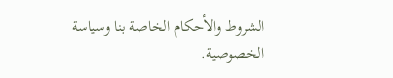الشروط والأحكام الخاصة بنا وسياسة الخصوصية.